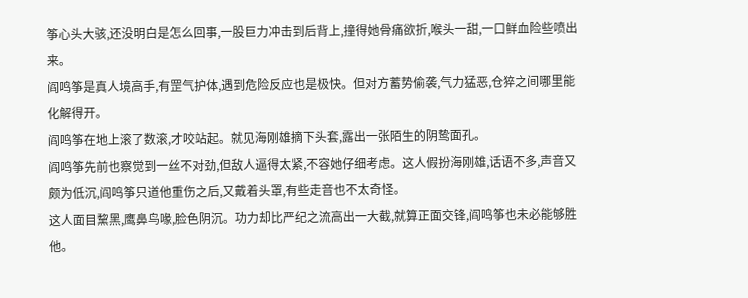筝心头大骇,还没明白是怎么回事,一股巨力冲击到后背上,撞得她骨痛欲折,喉头一甜,一口鲜血险些喷出来。
阎鸣筝是真人境高手,有罡气护体,遇到危险反应也是极快。但对方蓄势偷袭,气力猛恶,仓猝之间哪里能化解得开。
阎鸣筝在地上滚了数滚,才咬站起。就见海刚雄摘下头套,露出一张陌生的阴鸷面孔。
阎鸣筝先前也察觉到一丝不对劲,但敌人逼得太紧,不容她仔细考虑。这人假扮海刚雄,话语不多,声音又颇为低沉,阎鸣筝只道他重伤之后,又戴着头罩,有些走音也不太奇怪。
这人面目黧黑,鹰鼻鸟喙,脸色阴沉。功力却比严纪之流高出一大截,就算正面交锋,阎鸣筝也未必能够胜他。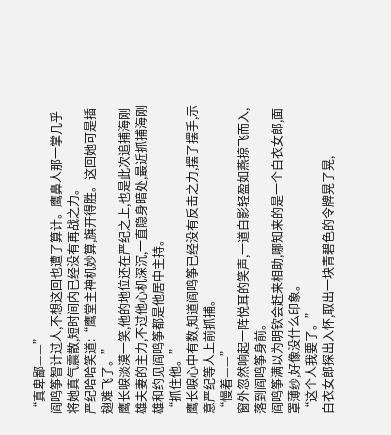“真卑鄙——”
阎鸣筝智计过人,不想这回也遭了算计。鹰鼻人那一掌几乎将她真气震散,短时间内已经没有再战之力。
严纪哈哈笑道:“鹰堂主神机妙算,旗开得胜。这回她可是插翅难飞了。”
鹰长唳淡漠一笑,他的地位还在严纪之上,也是此次追捕海刚雄夫妻的主力,不过他心机深沉,一直隐身暗处,最近抓捕海刚雄和约见阎鸣筝都是他居中主持。
“抓住他。”
鹰长唳心中有数,知道阎鸣筝已经没有反击之力,摆了摆手,示意严纪等人上前抓捕。
“慢着——”
窗外忽然响起一阵悦耳的笑声,一道白影轻盈如燕掠飞而入,落到阎鸣筝身前。
阎鸣筝满以为明钦会赶来相助,哪知来的是一个白衣女郎,面罩薄纱,好像没什么印象。
“这个人我要了。”
白衣女郎探出入怀,取出一块青碧色的令牌晃了晃,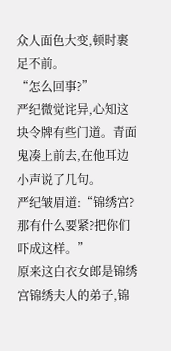众人面色大变,顿时裹足不前。
“怎么回事?”
严纪微觉诧异,心知这块令牌有些门道。青面鬼凑上前去,在他耳边小声说了几句。
严纪皱眉道:“锦绣宫?那有什么要紧?把你们吓成这样。”
原来这白衣女郎是锦绣宫锦绣夫人的弟子,锦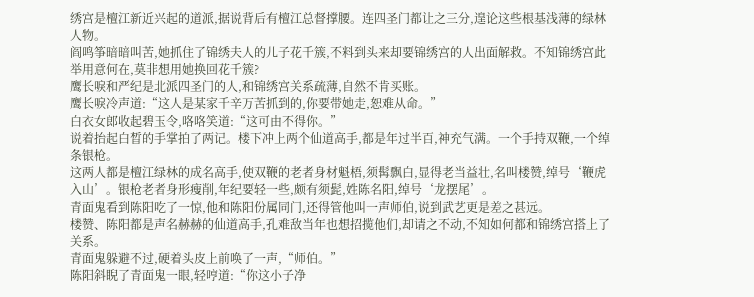绣宫是檀江新近兴起的道派,据说背后有檀江总督撑腰。连四圣门都让之三分,遑论这些根基浅薄的绿林人物。
阎鸣筝暗暗叫苦,她抓住了锦绣夫人的儿子花千簇,不料到头来却要锦绣宫的人出面解救。不知锦绣宫此举用意何在,莫非想用她换回花千簇?
鹰长唳和严纪是北派四圣门的人,和锦绣宫关系疏薄,自然不肯买账。
鹰长唳冷声道:“这人是某家千辛万苦抓到的,你要带她走,恕难从命。”
白衣女郎收起碧玉令,咯咯笑道:“这可由不得你。”
说着抬起白晳的手掌拍了两记。楼下冲上两个仙道高手,都是年过半百,神充气满。一个手持双鞭,一个绰条银枪。
这两人都是檀江绿林的成名高手,使双鞭的老者身材魁梧,须髯飘白,显得老当益壮,名叫楼赞,绰号‘鞭虎入山’。银枪老者身形瘦削,年纪要轻一些,颇有须髭,姓陈名阳,绰号‘龙摆尾’。
青面鬼看到陈阳吃了一惊,他和陈阳份属同门,还得管他叫一声师伯,说到武艺更是差之甚远。
楼赞、陈阳都是声名赫赫的仙道高手,孔难敌当年也想招揽他们,却请之不动,不知如何都和锦绣宫搭上了关系。
青面鬼躲避不过,硬着头皮上前唤了一声,“师伯。”
陈阳斜睨了青面鬼一眼,轻哼道:“你这小子净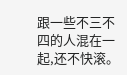跟一些不三不四的人混在一起,还不快滚。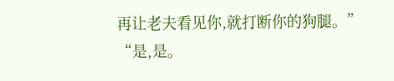再让老夫看见你,就打断你的狗腿。”
“是,是。